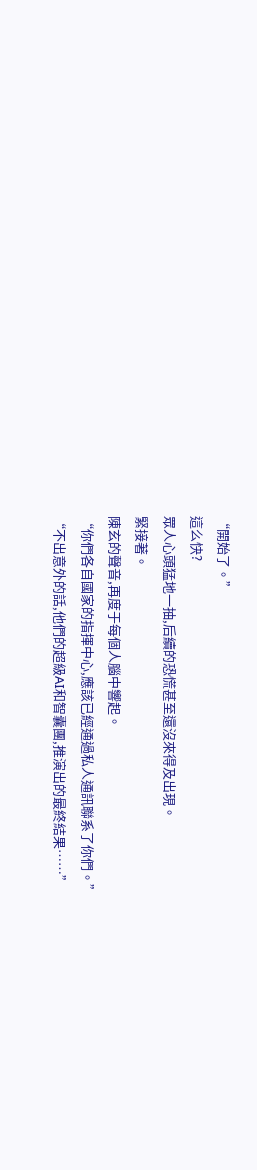“開始了。”
這么快?
眾人心頭猛地一抽,后續的恐慌甚至還沒來得及出現。
緊接著。
陳玄的聲音,再度于每個人腦中響起。
“你們各自國家的指揮中心,應該已經通過私人通訊聯系了你們。”
“不出意外的話,他們的超級AI和智囊團,推演出的最終結果……”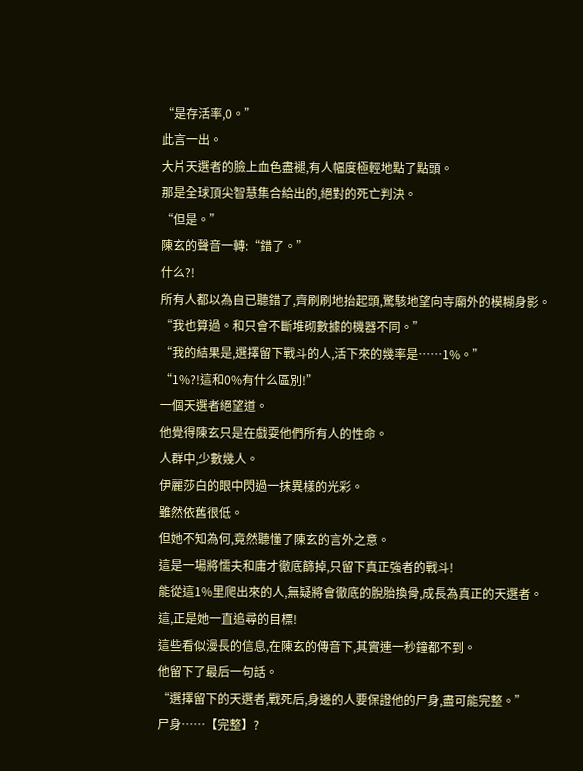“是存活率,0。”
此言一出。
大片天選者的臉上血色盡褪,有人幅度極輕地點了點頭。
那是全球頂尖智慧集合給出的,絕對的死亡判決。
“但是。”
陳玄的聲音一轉:“錯了。”
什么?!
所有人都以為自已聽錯了,齊刷刷地抬起頭,驚駭地望向寺廟外的模糊身影。
“我也算過。和只會不斷堆砌數據的機器不同。”
“我的結果是,選擇留下戰斗的人,活下來的幾率是……1%。”
“1%?!這和0%有什么區別!”
一個天選者絕望道。
他覺得陳玄只是在戲耍他們所有人的性命。
人群中,少數幾人。
伊麗莎白的眼中閃過一抹異樣的光彩。
雖然依舊很低。
但她不知為何,竟然聽懂了陳玄的言外之意。
這是一場將懦夫和庸才徹底篩掉,只留下真正強者的戰斗!
能從這1%里爬出來的人,無疑將會徹底的脫胎換骨,成長為真正的天選者。
這,正是她一直追尋的目標!
這些看似漫長的信息,在陳玄的傳音下,其實連一秒鐘都不到。
他留下了最后一句話。
“選擇留下的天選者,戰死后,身邊的人要保證他的尸身,盡可能完整。”
尸身……【完整】?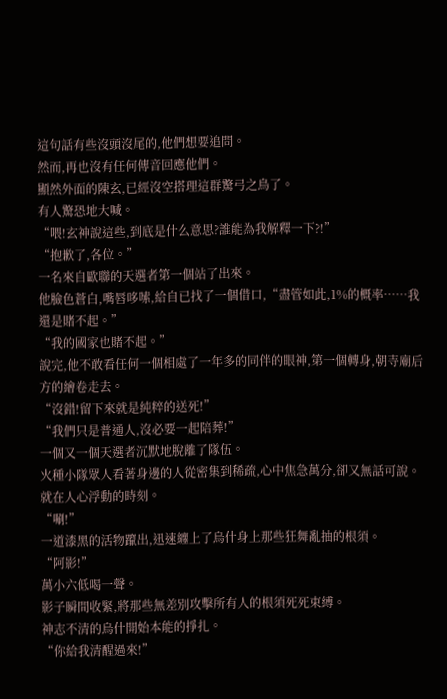這句話有些沒頭沒尾的,他們想要追問。
然而,再也沒有任何傳音回應他們。
顯然外面的陳玄,已經沒空搭理這群驚弓之鳥了。
有人驚恐地大喊。
“喂!玄神說這些,到底是什么意思?誰能為我解釋一下?!”
“抱歉了,各位。”
一名來自歐聯的天選者第一個站了出來。
他臉色蒼白,嘴唇哆嗦,給自已找了一個借口,“盡管如此,1%的概率……我還是賭不起。”
“我的國家也賭不起。”
說完,他不敢看任何一個相處了一年多的同伴的眼神,第一個轉身,朝寺廟后方的繪卷走去。
“沒錯!留下來就是純粹的送死!”
“我們只是普通人,沒必要一起陪葬!”
一個又一個天選者沉默地脫離了隊伍。
火種小隊眾人看著身邊的人從密集到稀疏,心中焦急萬分,卻又無話可說。
就在人心浮動的時刻。
“唰!”
一道漆黑的活物躥出,迅速纏上了烏什身上那些狂舞亂抽的根須。
“阿影!”
萬小六低喝一聲。
影子瞬間收緊,將那些無差別攻擊所有人的根須死死束縛。
神志不清的烏什開始本能的掙扎。
“你給我清醒過來!”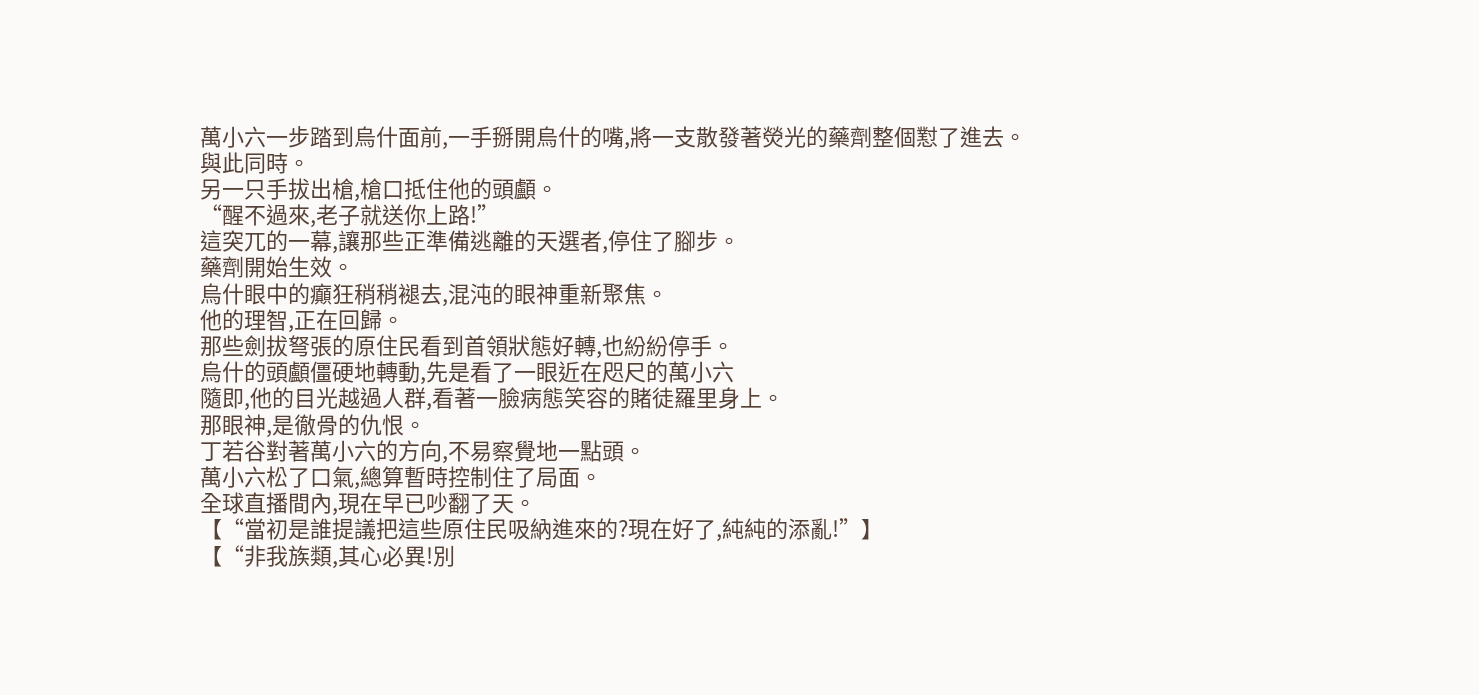萬小六一步踏到烏什面前,一手掰開烏什的嘴,將一支散發著熒光的藥劑整個懟了進去。
與此同時。
另一只手拔出槍,槍口抵住他的頭顱。
“醒不過來,老子就送你上路!”
這突兀的一幕,讓那些正準備逃離的天選者,停住了腳步。
藥劑開始生效。
烏什眼中的癲狂稍稍褪去,混沌的眼神重新聚焦。
他的理智,正在回歸。
那些劍拔弩張的原住民看到首領狀態好轉,也紛紛停手。
烏什的頭顱僵硬地轉動,先是看了一眼近在咫尺的萬小六
隨即,他的目光越過人群,看著一臉病態笑容的賭徒羅里身上。
那眼神,是徹骨的仇恨。
丁若谷對著萬小六的方向,不易察覺地一點頭。
萬小六松了口氣,總算暫時控制住了局面。
全球直播間內,現在早已吵翻了天。
【“當初是誰提議把這些原住民吸納進來的?現在好了,純純的添亂!”】
【“非我族類,其心必異!別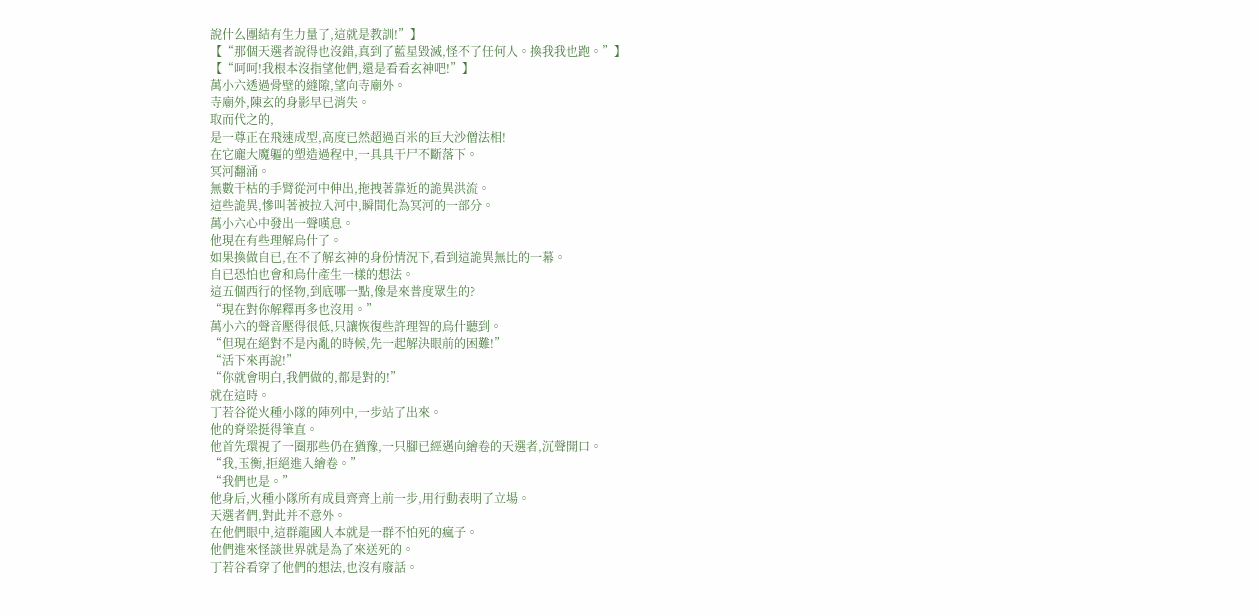說什么團結有生力量了,這就是教訓!”】
【“那個天選者說得也沒錯,真到了藍星毀滅,怪不了任何人。換我我也跑。”】
【“呵呵!我根本沒指望他們,還是看看玄神吧!”】
萬小六透過骨壁的縫隙,望向寺廟外。
寺廟外,陳玄的身影早已消失。
取而代之的,
是一尊正在飛速成型,高度已然超過百米的巨大沙僧法相!
在它龐大魔軀的塑造過程中,一具具干尸不斷落下。
冥河翻涌。
無數干枯的手臂從河中伸出,拖拽著靠近的詭異洪流。
這些詭異,慘叫著被拉入河中,瞬間化為冥河的一部分。
萬小六心中發出一聲嘆息。
他現在有些理解烏什了。
如果換做自已,在不了解玄神的身份情況下,看到這詭異無比的一幕。
自已恐怕也會和烏什產生一樣的想法。
這五個西行的怪物,到底哪一點,像是來普度眾生的?
“現在對你解釋再多也沒用。”
萬小六的聲音壓得很低,只讓恢復些許理智的烏什聽到。
“但現在絕對不是內亂的時候,先一起解決眼前的困難!”
“活下來再說!”
“你就會明白,我們做的,都是對的!”
就在這時。
丁若谷從火種小隊的陣列中,一步站了出來。
他的脊梁挺得筆直。
他首先環視了一圈那些仍在猶豫,一只腳已經邁向繪卷的天選者,沉聲開口。
“我,玉衡,拒絕進入繪卷。”
“我們也是。”
他身后,火種小隊所有成員齊齊上前一步,用行動表明了立場。
天選者們,對此并不意外。
在他們眼中,這群龍國人本就是一群不怕死的瘋子。
他們進來怪談世界就是為了來送死的。
丁若谷看穿了他們的想法,也沒有廢話。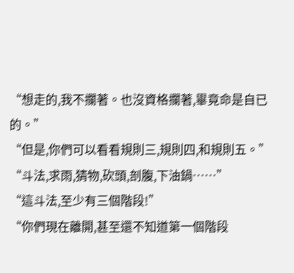“想走的,我不攔著。也沒資格攔著,畢竟命是自已的。”
“但是,你們可以看看規則三,規則四,和規則五。”
“斗法,求雨,猜物,砍頭,剖腹,下油鍋……”
“這斗法,至少有三個階段!”
“你們現在離開,甚至還不知道第一個階段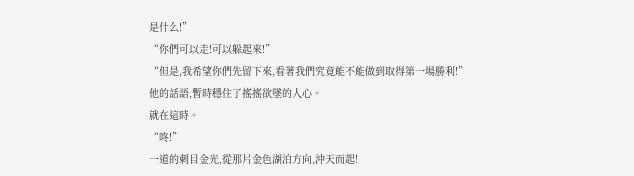是什么!”
“你們可以走!可以躲起來!”
“但是,我希望你們先留下來,看著我們究竟能不能做到取得第一場勝利!”
他的話語,暫時穩住了搖搖欲墜的人心。
就在這時。
“咚!”
一道的刺目金光,從那片金色湖泊方向,沖天而起!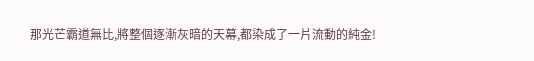那光芒霸道無比,將整個逐漸灰暗的天幕,都染成了一片流動的純金!